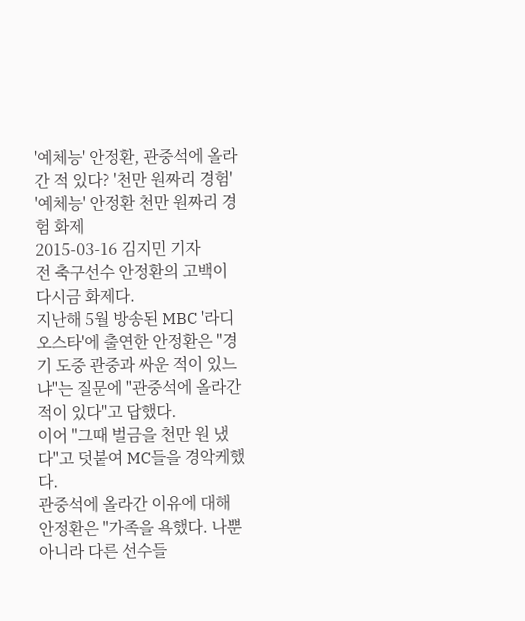'예체능' 안정환, 관중석에 올라간 적 있다? '천만 원짜리 경험'
'예체능' 안정환 천만 원짜리 경험 화제
2015-03-16 김지민 기자
전 축구선수 안정환의 고백이 다시금 화제다.
지난해 5월 방송된 MBC '라디오스타'에 출연한 안정환은 "경기 도중 관중과 싸운 적이 있느냐"는 질문에 "관중석에 올라간 적이 있다"고 답했다.
이어 "그때 벌금을 천만 원 냈다"고 덧붙여 MC들을 경악케했다.
관중석에 올라간 이유에 대해 안정환은 "가족을 욕했다. 나뿐 아니라 다른 선수들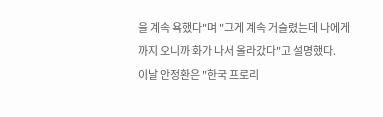을 계속 욕했다"며 "그게 계속 거슬렸는데 나에게까지 오니까 화가 나서 올라갔다"고 설명했다.
이날 안정환은 "한국 프로리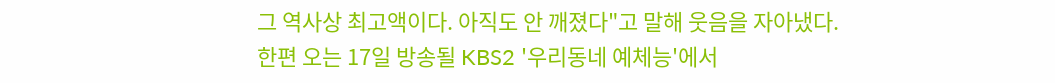그 역사상 최고액이다. 아직도 안 깨졌다"고 말해 웃음을 자아냈다.
한편 오는 17일 방송될 KBS2 '우리동네 예체능'에서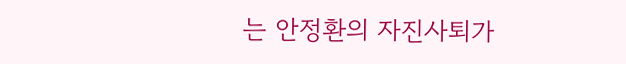는 안정환의 자진사퇴가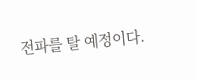전파를 탈 예정이다.